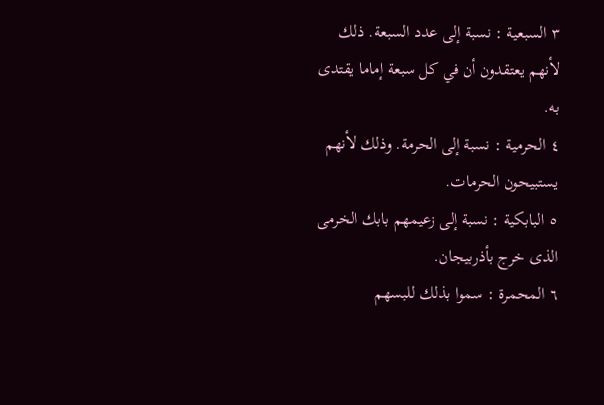٣ السبعية : نسبة إلى عدد السبعة. ذلك لأنهم يعتقدون أن في كل سبعة إماما يقتدى به.
٤ الحرمية : نسبة إلى الحرمة. وذلك لأنهم يستبيحون الحرمات.
٥ البابكية : نسبة إلى زعيمهم بابك الخرمى الذى خرج بأذربيجان.
٦ المحمرة : سموا بذلك للبسهم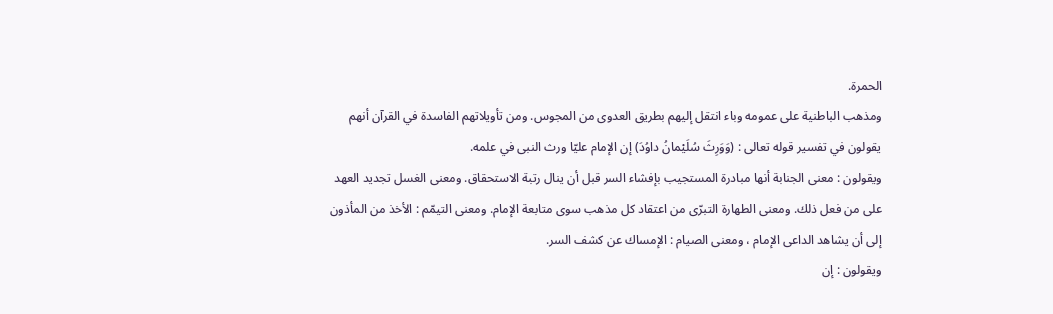الحمرة.
ومذهب الباطنية على عمومه وباء انتقل إليهم بطريق العدوى من المجوس. ومن تأويلاتهم الفاسدة في القرآن أنهم يقولون في تفسير قوله تعالى : (وَوَرِثَ سُلَيْمانُ داوُدَ) إن الإمام عليّا ورث النبى في علمه.
ويقولون : معنى الجنابة أنها مبادرة المستجيب بإفشاء السر قبل أن ينال رتبة الاستحقاق. ومعنى الغسل تجديد العهد على من فعل ذلك. ومعنى الطهارة التبرّى من اعتقاد كل مذهب سوى متابعة الإمام. ومعنى التيمّم : الأخذ من المأذون إلى أن يشاهد الداعى الإمام ، ومعنى الصيام : الإمساك عن كشف السر.
ويقولون : إن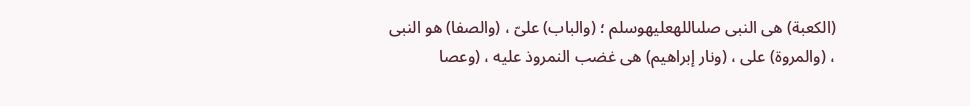(الكعبة) هى النبى صلىاللهعليهوسلم ؛ (والباب) علىّ ، (والصفا) هو النبى ، (والمروة) على ، (ونار إبراهيم) هى غضب النمروذ عليه ، (وعصا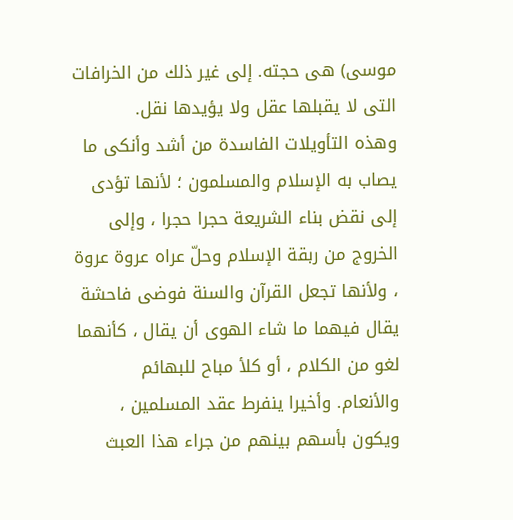موسى) هى حجته. إلى غير ذلك من الخرافات التى لا يقبلها عقل ولا يؤيدها نقل.
وهذه التأويلات الفاسدة من أشد وأنكى ما يصاب به الإسلام والمسلمون ؛ لأنها تؤدى إلى نقض بناء الشريعة حجرا حجرا ، وإلى الخروج من ربقة الإسلام وحلّ عراه عروة عروة ، ولأنها تجعل القرآن والسنة فوضى فاحشة يقال فيهما ما شاء الهوى أن يقال ، كأنهما لغو من الكلام ، أو كلأ مباح للبهائم والأنعام. وأخيرا ينفرط عقد المسلمين ، ويكون بأسهم بينهم من جراء هذا العبث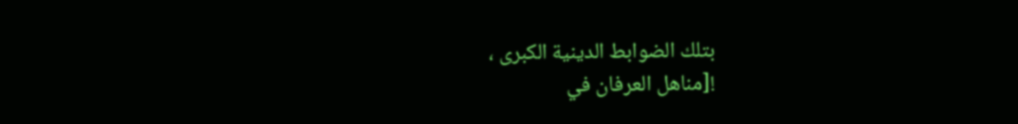بتلك الضوابط الدينية الكبرى ،
![مناهل العرفان في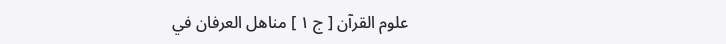علوم القرآن [ ج ١ ] مناهل العرفان في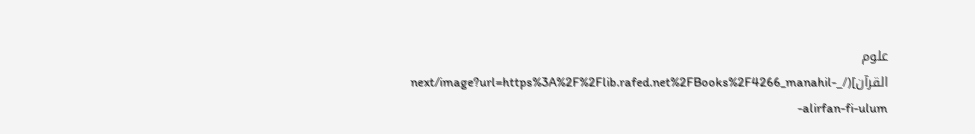علوم القرآن](/_next/image?url=https%3A%2F%2Flib.rafed.net%2FBooks%2F4266_manahil-alirfan-fi-ulum-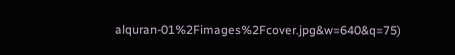alquran-01%2Fimages%2Fcover.jpg&w=640&q=75)